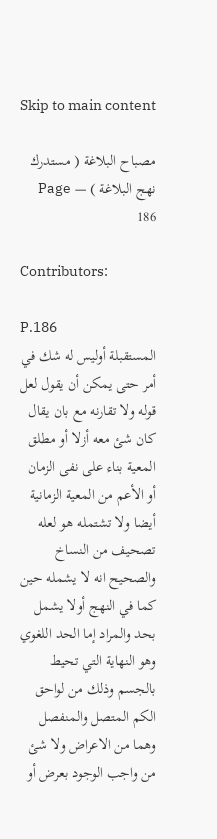Skip to main content

مصباح البلاغة ( مستدرك نهج البلاغة ) — Page 186

Contributors:

P.186
المستقبلة أوليس له شك في أمر حتى يمكن أن يقول لعل قوله ولا تقارنه مع بان يقال كان شئ معه أزلا أو مطلق المعية بناء على نفى الزمان أو الأعم من المعية الزمانية أيضا ولا تشتمله هو لعله تصحيف من النساخ والصحيح انه لا يشمله حين كما في النهج أولا يشمل بحد والمراد إما الحد اللغوي وهو النهاية التي تحيط بالجسم وذلك من لواحق الكم المتصل والمنفصل وهما من الاعراض ولا شئ من واجب الوجود بعرض أو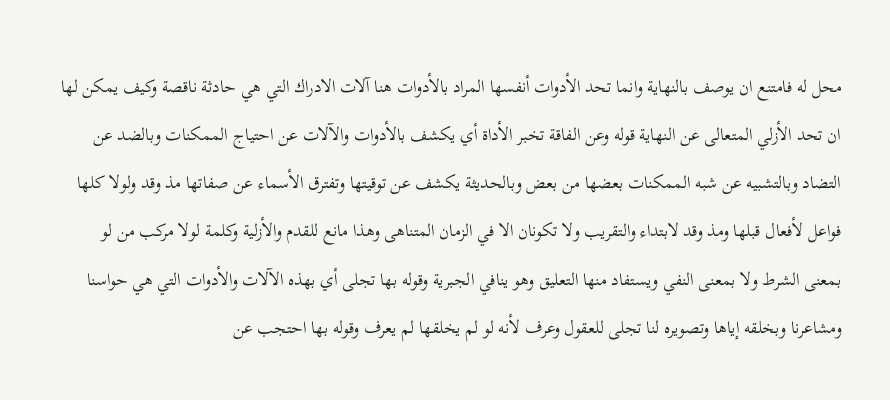محل له فامتنع ان يوصف بالنهاية وانما تحد الأدوات أنفسها المراد بالأدوات هنا آلات الادراك التي هي حادثة ناقصة وكيف يمكن لها ان تحد الأزلي المتعالى عن النهاية قوله وعن الفاقة تخبر الأداة أي يكشف بالأدوات والآلات عن احتياج الممكنات وبالضد عن التضاد وبالتشبيه عن شبه الممكنات بعضها من بعض وبالحديثة يكشف عن توقيتها وتفترق الأسماء عن صفاتها مذ وقد ولولا كلها فواعل لأفعال قبلها ومذ وقد لابتداء والتقريب ولا تكونان الا في الزمان المتناهى وهذا مانع للقدم والأزلية وكلمة لولا مركب من لو بمعنى الشرط ولا بمعنى النفي ويستفاد منها التعليق وهو ينافي الجبرية وقوله بها تجلى أي بهذه الآلات والأدوات التي هي حواسنا ومشاعرنا وبخلقه إياها وتصويره لنا تجلى للعقول وعرف لأنه لو لم يخلقها لم يعرف وقوله بها احتجب عن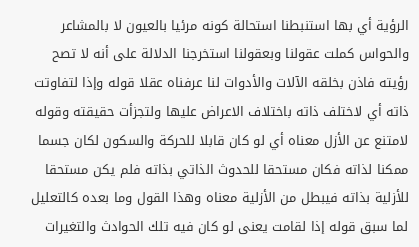الرؤية أي بها استنبطنا استحالة كونه مرئيا بالعيون لا بالمشاعر والحواس كملت عقولنا وبعقولنا استخرجنا الدلالة على أنه لا تصح رؤيته فاذن بخلقه الآلات والأدوات لنا عرفناه عقلا قوله وإذا لتفاوتت ذاته أي لاختلف ذاته باختلاف الاعراض عليها ولتجزأت حقيقته وقوله لامتنع عن الأزل معناه أي لو كان قابلا للحركة والسكون لكان جسما ممكنا لذاته فكان مستحقا للحدوث الذاتي بذاته فلم يكن مستحقا للأزلية بذاته فيبطل من الأزلية معناه وهذا القول وما بعده كالتعليل لما سبق قوله إذا لقامت يعنى لو كان فيه تلك الحوادث والتغيرات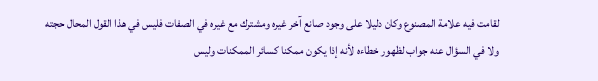لقامت فيه علامة المصنوع وكان دليلا على وجود صانع آخر غيره ومشترك مع غيره في الصفات فليس في هذا القول المحال حجته ولا في السؤال عنه جواب لظهور خطاءه لأنه إذا يكون ممكنا كسائر الممكنات وليس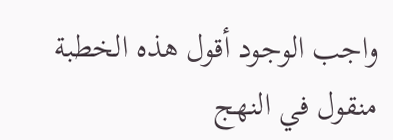واجب الوجود أقول هذه الخطبة منقول في النهج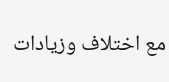مع اختلاف وزيادات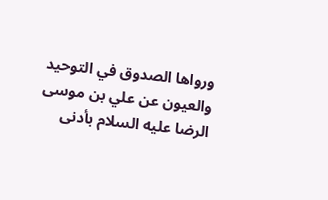ورواها الصدوق في التوحيد والعيون عن علي بن موسى الرضا عليه السلام بأدنى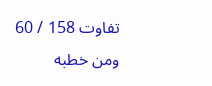تفاوت 158 / 60 ومن خطبه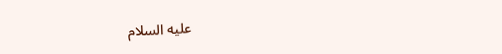عليه السلام